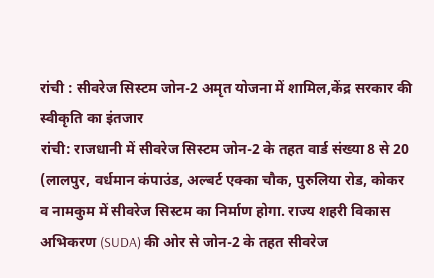रांची : सीवरेज सिस्टम जोन-2 अमृत योजना में शामिल,केंद्र सरकार की स्वीकृति का इंतजार
रांची: राजधानी में सीवरेज सिस्टम जोन-2 के तहत वार्ड संख्या 8 से 20 (लालपुर, वर्धमान कंपाउंड, अल्बर्ट एक्का चौक, पुरुलिया रोड, कोकर व नामकुम में सीवरेज सिस्टम का निर्माण होगा. राज्य शहरी विकास अभिकरण (SUDA) की ओर से जोन-2 के तहत सीवरेज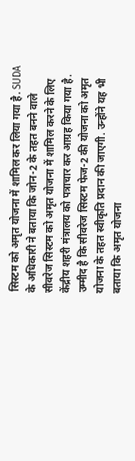सिस्टम को अमृत योजना में शामिल कर लिया गया है. SUDA के अधिकारी ने बताया कि जोन-2 के तहत बनने वाले सीवरेज सिस्टम को अमृत योजना में शामिल करने के लिए केंद्रीय शहरी मंत्रालय को पत्राचार कर आग्रह किया गया है. उम्मीद है कि सीवरेज सिस्टम फेज-2 की योजना को अमृत योजना के तहत स्वीकृति प्रदान की जाएगी. उन्होंने यह भी बताया कि अमृत योजना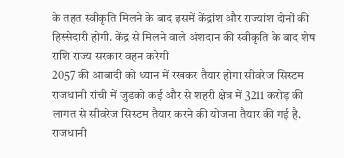के तहत स्वीकृति मिलने के बाद इसमें केंद्रांश और राज्यांश दोनों की हिस्सेदारी होगी. केंद्र से मिलने वाले अंशदान की स्वीकृति के बाद शेष राशि राज्य सरकार वहन करेगी
2057 की आबादी को ध्यान में रखकर तैयार होगा सीवरेज सिस्टम
राजधानी रांची में जुडको कई और से शहरी क्षेत्र में 3211 करोड़ की लागत से सीवरेज सिस्टम तैयार करने की योजना तैयार की गई है. राजधानी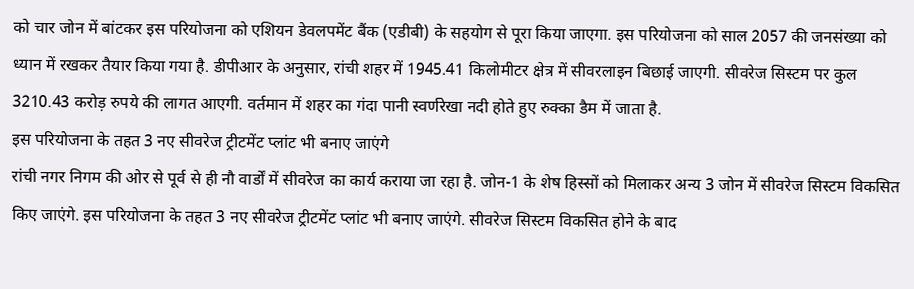को चार जोन में बांटकर इस परियोजना को एशियन डेवलपमेंट बैंक (एडीबी) के सहयोग से पूरा किया जाएगा. इस परियोजना को साल 2057 की जनसंख्या को ध्यान में रखकर तैयार किया गया है. डीपीआर के अनुसार, रांची शहर में 1945.41 किलोमीटर क्षेत्र में सीवरलाइन बिछाई जाएगी. सीवरेज सिस्टम पर कुल 3210.43 करोड़ रुपये की लागत आएगी. वर्तमान में शहर का गंदा पानी स्वर्णरेखा नदी होते हुए रुक्का डैम में जाता है.
इस परियोजना के तहत 3 नए सीवरेज ट्रीटमेंट प्लांट भी बनाए जाएंगे
रांची नगर निगम की ओर से पूर्व से ही नौ वार्डों में सीवरेज का कार्य कराया जा रहा है. जोन-1 के शेष हिस्सों को मिलाकर अन्य 3 जोन में सीवरेज सिस्टम विकसित किए जाएंगे. इस परियोजना के तहत 3 नए सीवरेज ट्रीटमेंट प्लांट भी बनाए जाएंगे. सीवरेज सिस्टम विकसित होने के बाद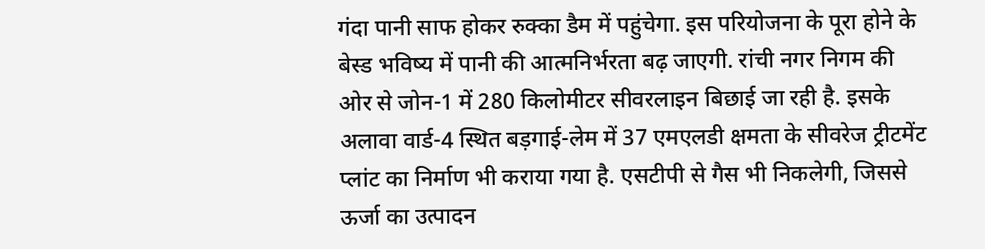गंदा पानी साफ होकर रुक्का डैम में पहुंचेगा. इस परियोजना के पूरा होने के बेस्ड भविष्य में पानी की आत्मनिर्भरता बढ़ जाएगी. रांची नगर निगम की ओर से जोन-1 में 280 किलोमीटर सीवरलाइन बिछाई जा रही है. इसके अलावा वार्ड-4 स्थित बड़गाई-लेम में 37 एमएलडी क्षमता के सीवरेज ट्रीटमेंट प्लांट का निर्माण भी कराया गया है. एसटीपी से गैस भी निकलेगी, जिससे ऊर्जा का उत्पादन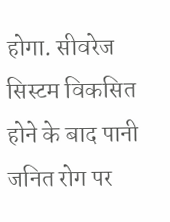होगा. सीवरेज सिस्टम विकसित होने के बाद पानी जनित रोग पर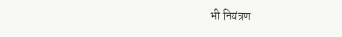भी नियंत्रण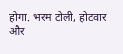होगा. भरम टोली, होटवार और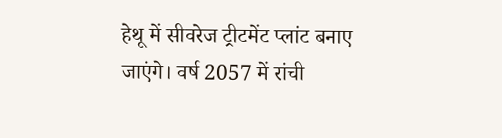हेथू में सीवरेज ट्रीटमेंट प्लांट बनाए जाएंगे। वर्ष 2057 में रांची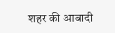शहर की आबादी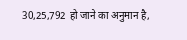30,25,792 हो जाने का अनुमान है,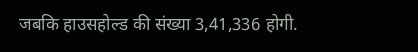जबकि हाउसहोल्ड की संख्या 3,41,336 होगी.